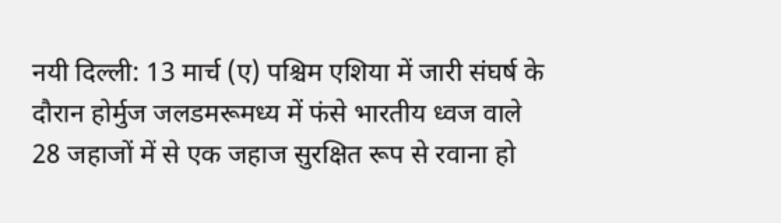नयी दिल्ली: 13 मार्च (ए) पश्चिम एशिया में जारी संघर्ष के दौरान होर्मुज जलडमरूमध्य में फंसे भारतीय ध्वज वाले 28 जहाजों में से एक जहाज सुरक्षित रूप से रवाना हो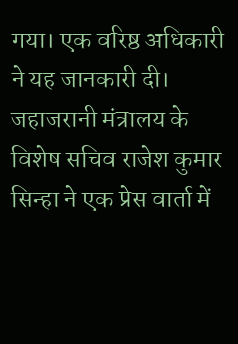गया। एक वरिष्ठ अधिकारी ने यह जानकारी दी।
जहाजरानी मंत्रालय के विशेष सचिव राजेश कुमार सिन्हा ने एक प्रेस वार्ता में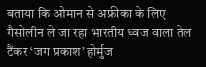बताया कि ओमान से अफ्रीका के लिए गैसोलीन ले जा रहा भारतीय ध्वज वाला तेल टैंकर ‘जग प्रकाश’ होर्मुज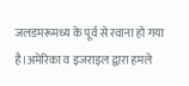जलडमरूमध्य के पूर्व से रवाना हो गया है।अमेरिका व इजराइल द्वारा हमले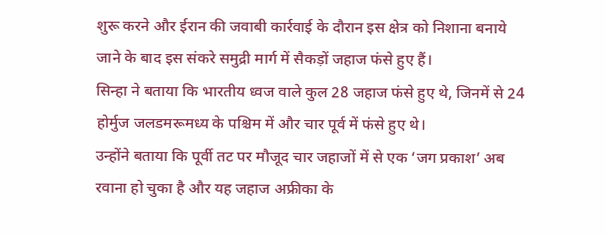शुरू करने और ईरान की जवाबी कार्रवाई के दौरान इस क्षेत्र को निशाना बनाये जाने के बाद इस संकरे समुद्री मार्ग में सैकड़ों जहाज फंसे हुए हैं।
सिन्हा ने बताया कि भारतीय ध्वज वाले कुल 28 जहाज फंसे हुए थे, जिनमें से 24 होर्मुज जलडमरूमध्य के पश्चिम में और चार पूर्व में फंसे हुए थे।
उन्होंने बताया कि पूर्वी तट पर मौजूद चार जहाजों में से एक ‘जग प्रकाश’ अब रवाना हो चुका है और यह जहाज अफ्रीका के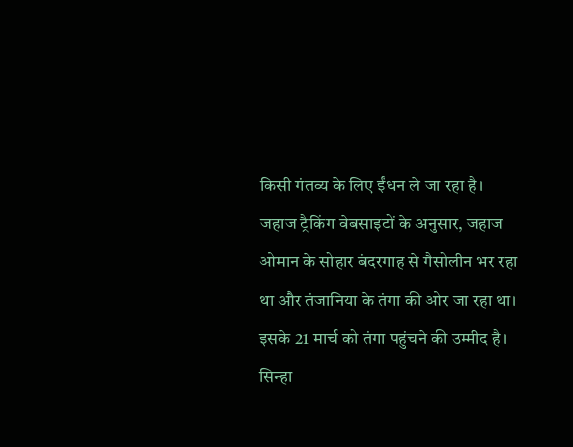किसी गंतव्य के लिए ईंधन ले जा रहा है।
जहाज ट्रैकिंग वेबसाइटों के अनुसार, जहाज ओमान के सोहार बंदरगाह से गैसोलीन भर रहा था और तंजानिया के तंगा की ओर जा रहा था।
इसके 21 मार्च को तंगा पहुंचने की उम्मीद है।
सिन्हा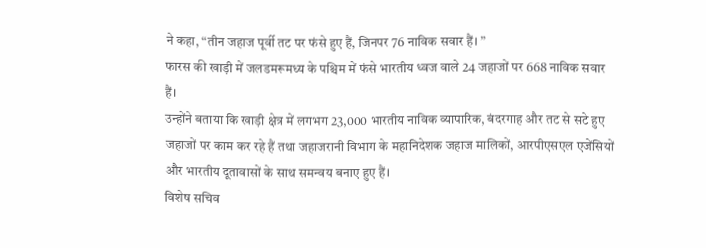ने कहा, “तीन जहाज पूर्वी तट पर फंसे हुए हैं, जिनपर 76 नाविक सवार हैं। ”
फारस की खाड़ी में जलडमरूमध्य के पश्चिम में फंसे भारतीय ध्वज वाले 24 जहाजों पर 668 नाविक सवार हैं।
उन्होंने बताया कि खाड़ी क्षेत्र में लगभग 23,000 भारतीय नाविक व्यापारिक, बंदरगाह और तट से सटे हुए जहाजों पर काम कर रहे हैं तथा जहाजरानी विभाग के महानिदेशक जहाज मालिकों, आरपीएसएल एजेंसियों और भारतीय दूतावासों के साथ समन्वय बनाए हुए हैं।
विशेष सचिव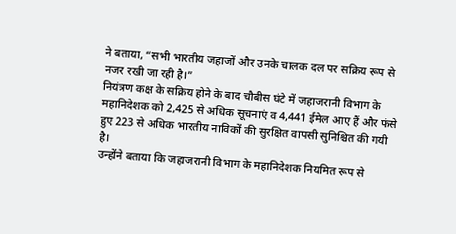ने बताया, “सभी भारतीय जहाजों और उनके चालक दल पर सक्रिय रूप से नजर रखी जा रही है।”
नियंत्रण कक्ष के सक्रिय होने के बाद चौबीस घंटे में जहाजरानी विभाग के महानिदेशक को 2,425 से अधिक सूचनाएं व 4,441 ईमेल आए हैं और फंसे हुए 223 से अधिक भारतीय नाविकों की सुरक्षित वापसी सुनिश्चित की गयी है।
उन्होंने बताया कि जहाजरानी विभाग के महानिदेशक नियमित रूप से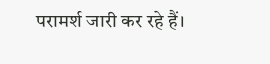परामर्श जारी कर रहे हैं।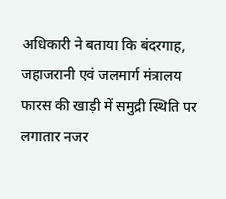अधिकारी ने बताया कि बंदरगाह, जहाजरानी एवं जलमार्ग मंत्रालय फारस की खाड़ी में समुद्री स्थिति पर लगातार नजर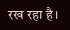रख रहा है।